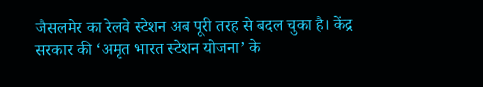जैसलमेर का रेलवे स्टेशन अब पूरी तरह से बदल चुका है। केंद्र सरकार की ‘अमृत भारत स्टेशन योजना’ के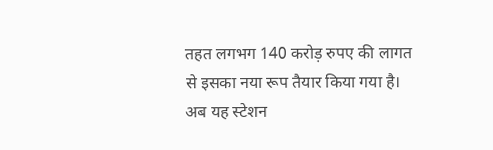तहत लगभग 140 करोड़ रुपए की लागत से इसका नया रूप तैयार किया गया है। अब यह स्टेशन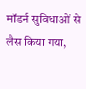मॉडर्न सुविधाओं से लैस किया गया,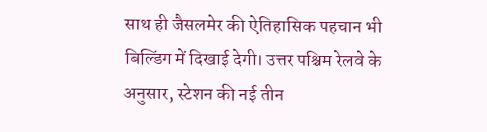साथ ही जैसलमेर की ऐतिहासिक पहचान भी बिल्डिंग में दिखाई देगी। उत्तर पश्चिम रेलवे के अनुसार, स्टेशन की नई तीन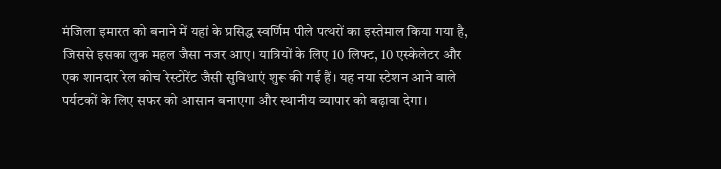मंजिला इमारत को बनाने में यहां के प्रसिद्ध स्वर्णिम पीले पत्थरों का इस्तेमाल किया गया है, जिससे इसका लुक महल जैसा नजर आए। यात्रियों के लिए 10 लिफ्ट, 10 एस्केलेटर और एक शानदार रेल कोच रेस्टोरेंट जैसी सुविधाएं शुरू की गई हैं। यह नया स्टेशन आने वाले पर्यटकों के लिए सफर को आसान बनाएगा और स्थानीय व्यापार को बढ़ावा देगा।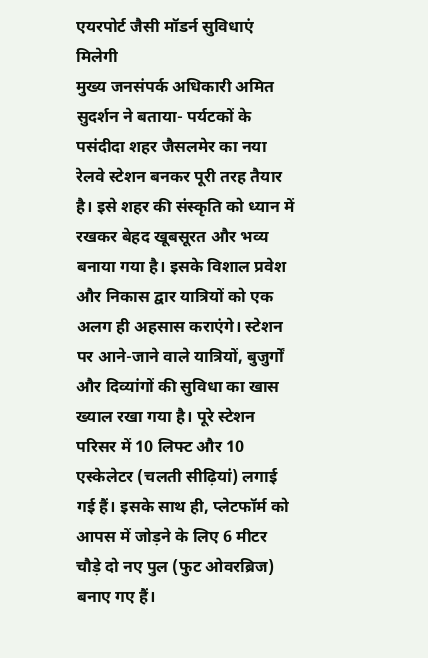एयरपोर्ट जैसी मॉडर्न सुविधाएं मिलेगी
मुख्य जनसंपर्क अधिकारी अमित सुदर्शन ने बताया- पर्यटकों के पसंदीदा शहर जैसलमेर का नया रेलवे स्टेशन बनकर पूरी तरह तैयार है। इसे शहर की संस्कृति को ध्यान में रखकर बेहद खूबसूरत और भव्य बनाया गया है। इसके विशाल प्रवेश और निकास द्वार यात्रियों को एक अलग ही अहसास कराएंगे। स्टेशन पर आने-जाने वाले यात्रियों, बुजुर्गों और दिव्यांगों की सुविधा का खास ख्याल रखा गया है। पूरे स्टेशन परिसर में 10 लिफ्ट और 10 एस्केलेटर (चलती सीढ़ियां) लगाई गई हैं। इसके साथ ही, प्लेटफॉर्म को आपस में जोड़ने के लिए 6 मीटर चौड़े दो नए पुल (फुट ओवरब्रिज) बनाए गए हैं।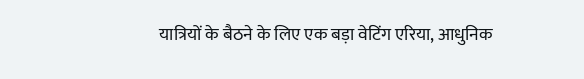यात्रियों के बैठने के लिए एक बड़ा वेटिंग एरिया, आधुनिक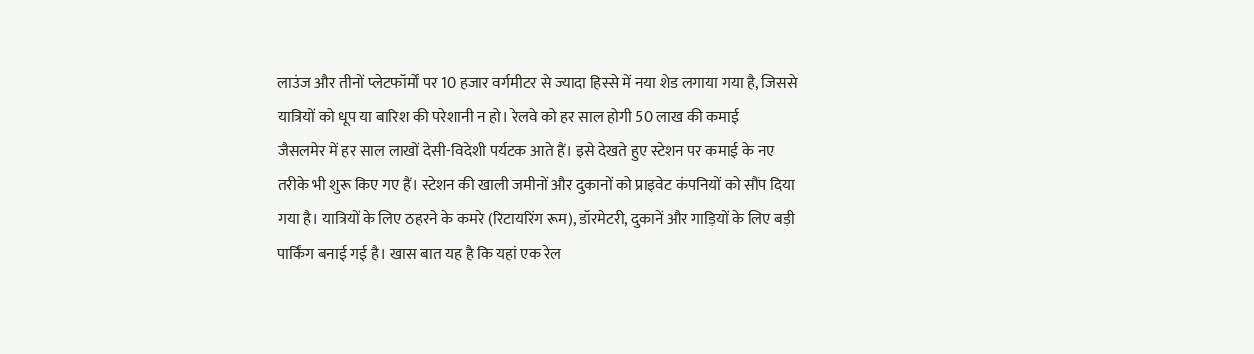लाउंज और तीनों प्लेटफॉर्मों पर 10 हजार वर्गमीटर से ज्यादा हिस्से में नया शेड लगाया गया है, जिससे यात्रियों को धूप या बारिश की परेशानी न हो। रेलवे को हर साल होगी 50 लाख की कमाई
जैसलमेर में हर साल लाखों देसी-विदेशी पर्यटक आते हैं। इसे देखते हुए स्टेशन पर कमाई के नए तरीके भी शुरू किए गए हैं। स्टेशन की खाली जमीनों और दुकानों को प्राइवेट कंपनियों को सौंप दिया गया है। यात्रियों के लिए ठहरने के कमरे (रिटायरिंग रूम), डॉरमेटरी, दुकानें और गाड़ियों के लिए बड़ी पार्किंग बनाई गई है। खास बात यह है कि यहां एक रेल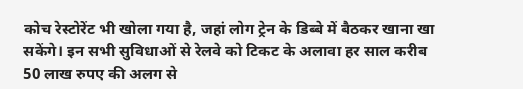कोच रेस्टोरेंट भी खोला गया है, जहां लोग ट्रेन के डिब्बे में बैठकर खाना खा सकेंगे। इन सभी सुविधाओं से रेलवे को टिकट के अलावा हर साल करीब 50 लाख रुपए की अलग से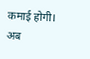कमाई होगी। अब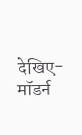देखिए- मॉडर्न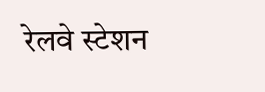रेलवे स्टेशन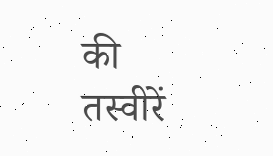की तस्वीरें